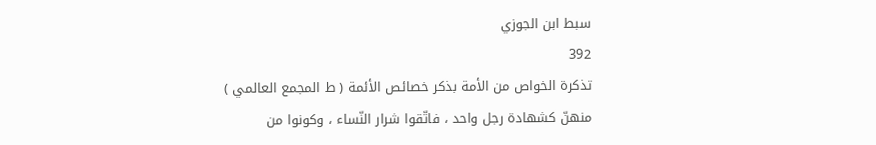سبط ابن الجوزي
392
تذكرة الخواص من الأمة بذكر خصائص الأئمة ( ط المجمع العالمي )
منهنّ كشهادة رجل واحد ، فاتّقوا شرار النّساء ، وكونوا من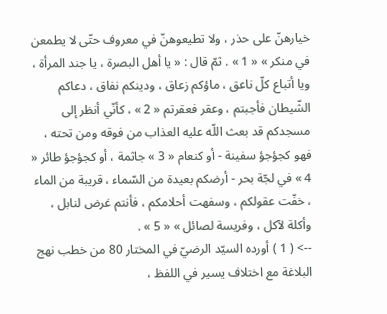خيارهنّ على حذر ، ولا تطيعوهنّ في معروف حتّى لا يطمعن في منكر » « 1 » . ثمّ قال : « يا أهل البصرة ، يا جند المرأة ، ويا أتباع كلّ ناعق ، ماؤكم زعاق ، ودينكم نفاق ، دعاكم الشّيطان فأجبتم ، وعقر فعقرتم « 2 » ، كأنّي أنظر إلى مسجدكم قد بعث اللّه عليه العذاب من فوقه ومن تحته ، فهو كجؤجؤ سفينة - أو كنعام « 3 » جاثمة ، أو كجؤجؤ طائر « 4 » في لجّة بحر - أرضكم بعيدة من السّماء ، قريبة من الماء ، خفّت عقولكم ، وسفهت أحلامكم ، فأنتم غرض لنابل ، وأكلة لآكل ، وفريسة لصائل » « 5 » .
--> ( 1 ) أورده السيّد الرضيّ في المختار 80 من خطب نهج البلاغة مع اختلاف يسير في اللفظ ،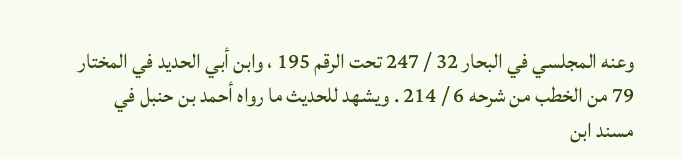وعنه المجلسي في البحار 32 / 247 تحت الرقم 195 ، وابن أبي الحديد في المختار 79 من الخطب من شرحه 6 / 214 . ويشهد للحديث ما رواه أحمد بن حنبل في مسند ابن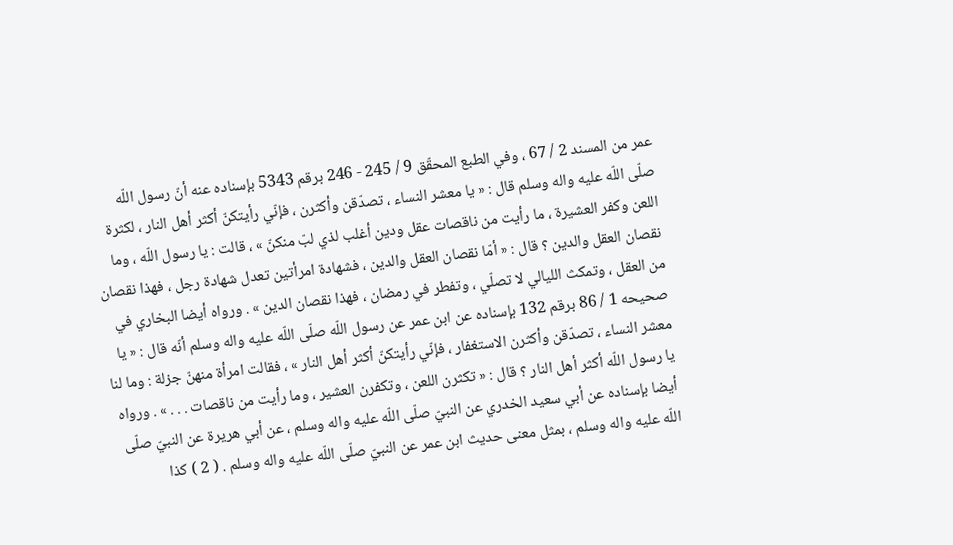عمر من المسند 2 / 67 ، وفي الطبع المحقّق 9 / 245 - 246 برقم 5343 بإسناده عنه أنّ رسول اللّه صلّى اللّه عليه واله وسلم قال : « يا معشر النساء ، تصدّقن وأكثرن ، فإنّي رأيتكنّ أكثر أهل النار ، لكثرة اللعن وكفر العشيرة ، ما رأيت من ناقصات عقل ودين أغلب لذي لبّ منكنّ » ، قالت : يا رسول اللّه ، وما نقصان العقل والدين ؟ قال : « أمّا نقصان العقل والدين ، فشهادة امرأتين تعدل شهادة رجل ، فهذا نقصان من العقل ، وتمكث الليالي لا تصلّي ، وتفطر في رمضان ، فهذا نقصان الدين » . ورواه أيضا البخاري في صحيحه 1 / 86 برقم 132 بإسناده عن ابن عمر عن رسول اللّه صلّى اللّه عليه واله وسلم أنّه قال : « يا معشر النساء ، تصدّقن وأكثرن الاستغفار ، فإنّي رأيتكنّ أكثر أهل النار » ، فقالت امرأة منهنّ جزلة : وما لنا يا رسول اللّه أكثر أهل النار ؟ قال : « تكثرن اللعن ، وتكفرن العشير ، وما رأيت من ناقصات . . . » . ورواه أيضا بإسناده عن أبي سعيد الخدري عن النبيّ صلّى اللّه عليه واله وسلم ، عن أبي هريرة عن النبيّ صلّى اللّه عليه واله وسلم ، بمثل معنى حديث ابن عمر عن النبيّ صلّى اللّه عليه واله وسلم . ( 2 ) كذا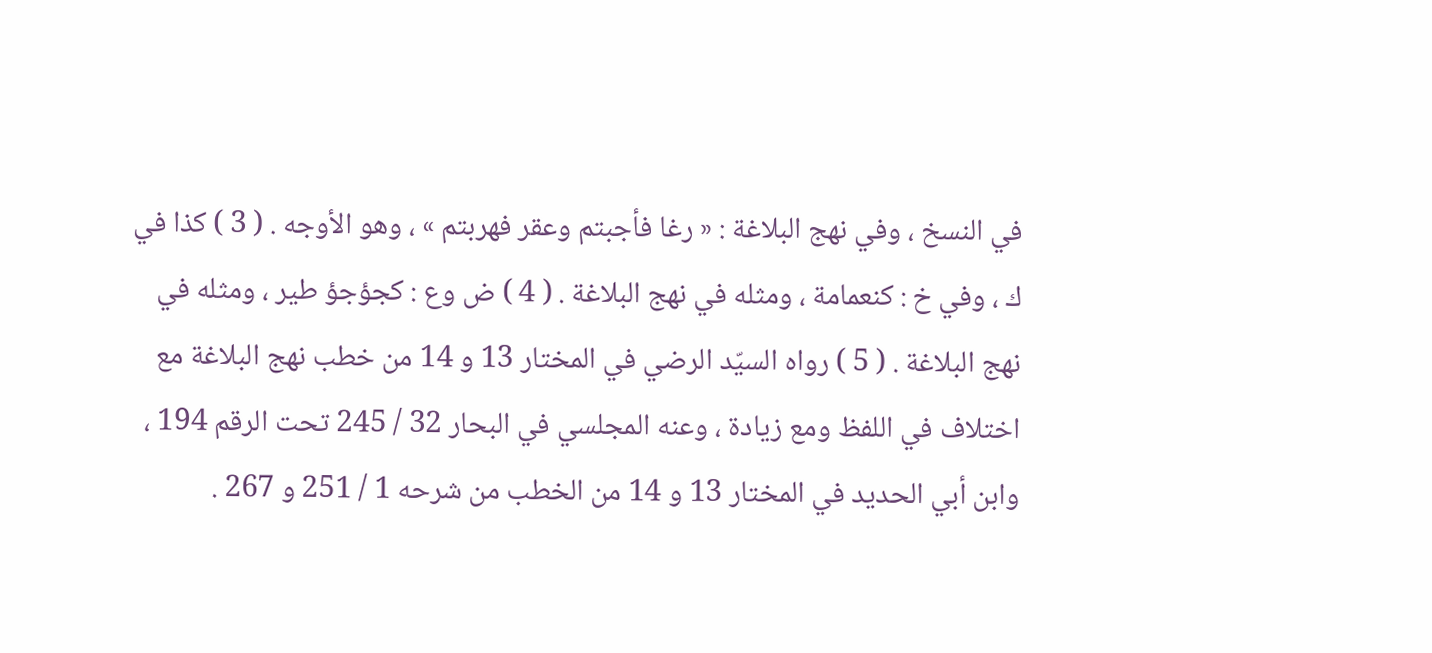في النسخ ، وفي نهج البلاغة : « رغا فأجبتم وعقر فهربتم » ، وهو الأوجه . ( 3 ) كذا في ك ، وفي خ : كنعمامة ، ومثله في نهج البلاغة . ( 4 ) ض وع : كجؤجؤ طير ، ومثله في نهج البلاغة . ( 5 ) رواه السيّد الرضي في المختار 13 و 14 من خطب نهج البلاغة مع اختلاف في اللفظ ومع زيادة ، وعنه المجلسي في البحار 32 / 245 تحت الرقم 194 ، وابن أبي الحديد في المختار 13 و 14 من الخطب من شرحه 1 / 251 و 267 .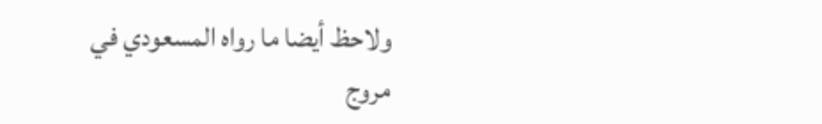ولاحظ أيضا ما رواه المسعودي في مروج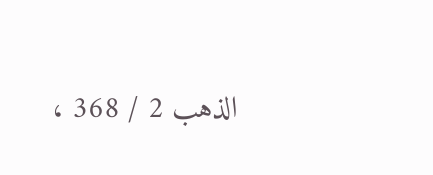الذهب 2 / 368 ،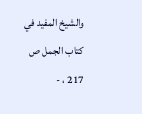والشيخ المفيد في كتاب الجمل ص 217 ، -